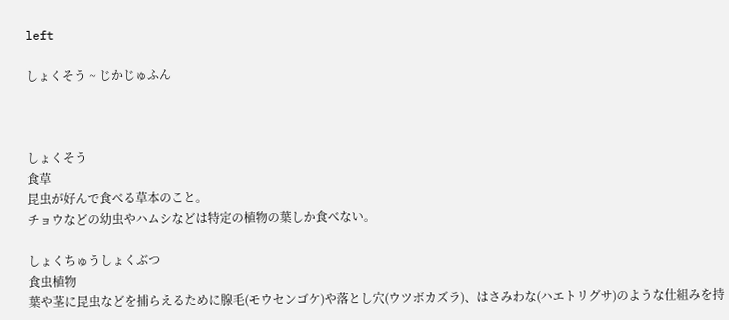left

しょくそう ~ じかじゅふん



しょくそう
食草
昆虫が好んで食べる草本のこと。
チョウなどの幼虫やハムシなどは特定の植物の葉しか食べない。

しょくちゅうしょくぶつ
食虫植物
葉や茎に昆虫などを捕らえるために腺毛(モウセンゴケ)や落とし穴(ウツボカズラ)、はさみわな(ハエトリグサ)のような仕組みを持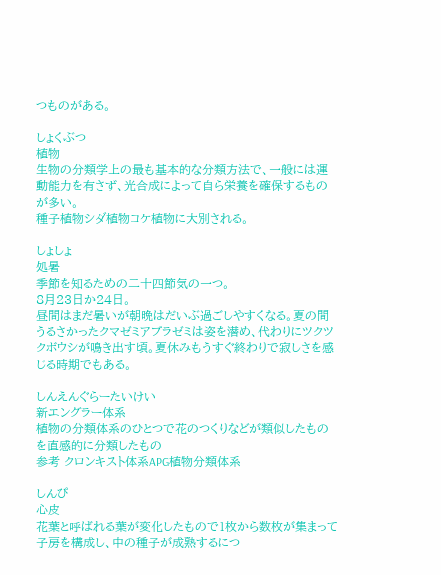つものがある。

しょくぶつ
植物
生物の分類学上の最も基本的な分類方法で、一般には運動能力を有さず、光合成によって自ら栄養を確保するものが多い。
種子植物シダ植物コケ植物に大別される。

しょしょ
処暑
季節を知るための二十四節気の一つ。
8月23日か24日。
昼間はまだ暑いが朝晩はだいぶ過ごしやすくなる。夏の間うるさかったクマゼミアブラゼミは姿を潜め、代わりにツクツクボウシが鳴き出す頃。夏休みもうすぐ終わりで寂しさを感じる時期でもある。

しんえんぐらーたいけい
新エングラー体系
植物の分類体系のひとつで花のつくりなどが類似したものを直感的に分類したもの
参考 クロンキスト体系APG植物分類体系

しんぴ
心皮
花葉と呼ばれる葉が変化したもので1枚から数枚が集まって子房を構成し、中の種子が成熟するにつ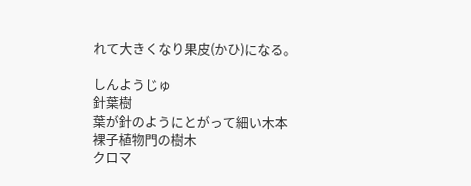れて大きくなり果皮(かひ)になる。

しんようじゅ
針葉樹
葉が針のようにとがって細い木本
裸子植物門の樹木
クロマ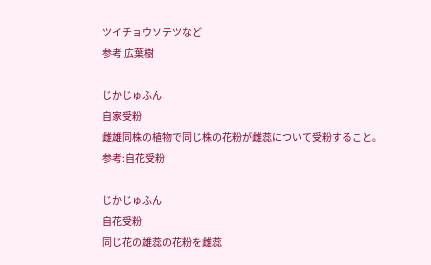ツイチョウソテツなど
参考 広葉樹

じかじゅふん
自家受粉
雌雄同株の植物で同じ株の花粉が雌蕊について受粉すること。
参考:自花受粉

じかじゅふん
自花受粉
同じ花の雄蕊の花粉を雌蕊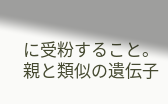に受粉すること。
親と類似の遺伝子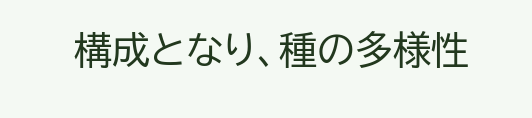構成となり、種の多様性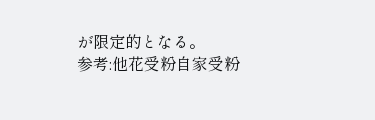が限定的となる。
参考:他花受粉自家受粉